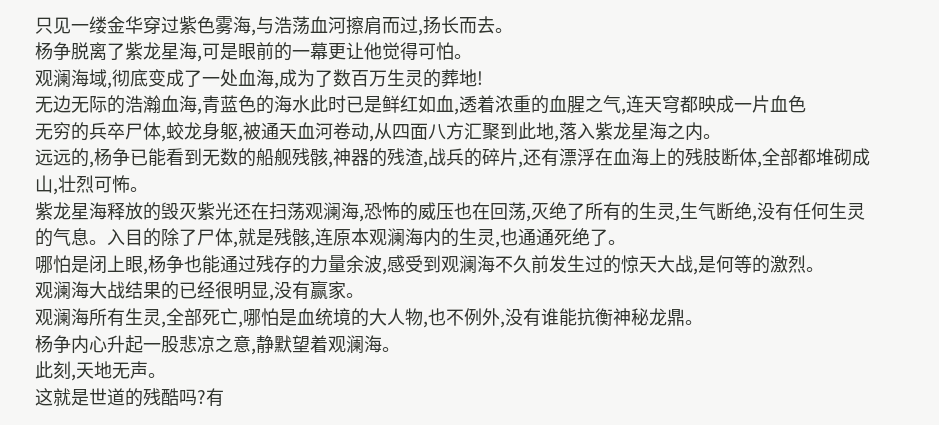只见一缕金华穿过紫色雾海,与浩荡血河擦肩而过,扬长而去。
杨争脱离了紫龙星海,可是眼前的一幕更让他觉得可怕。
观澜海域,彻底变成了一处血海,成为了数百万生灵的葬地!
无边无际的浩瀚血海,青蓝色的海水此时已是鲜红如血,透着浓重的血腥之气,连天穹都映成一片血色
无穷的兵卒尸体,蛟龙身躯,被通天血河卷动,从四面八方汇聚到此地,落入紫龙星海之内。
远远的,杨争已能看到无数的船舰残骸,神器的残渣,战兵的碎片,还有漂浮在血海上的残肢断体,全部都堆砌成山,壮烈可怖。
紫龙星海释放的毁灭紫光还在扫荡观澜海,恐怖的威压也在回荡,灭绝了所有的生灵,生气断绝,没有任何生灵的气息。入目的除了尸体,就是残骸,连原本观澜海内的生灵,也通通死绝了。
哪怕是闭上眼,杨争也能通过残存的力量余波,感受到观澜海不久前发生过的惊天大战,是何等的激烈。
观澜海大战结果的已经很明显,没有赢家。
观澜海所有生灵,全部死亡,哪怕是血统境的大人物,也不例外,没有谁能抗衡神秘龙鼎。
杨争内心升起一股悲凉之意,静默望着观澜海。
此刻,天地无声。
这就是世道的残酷吗?有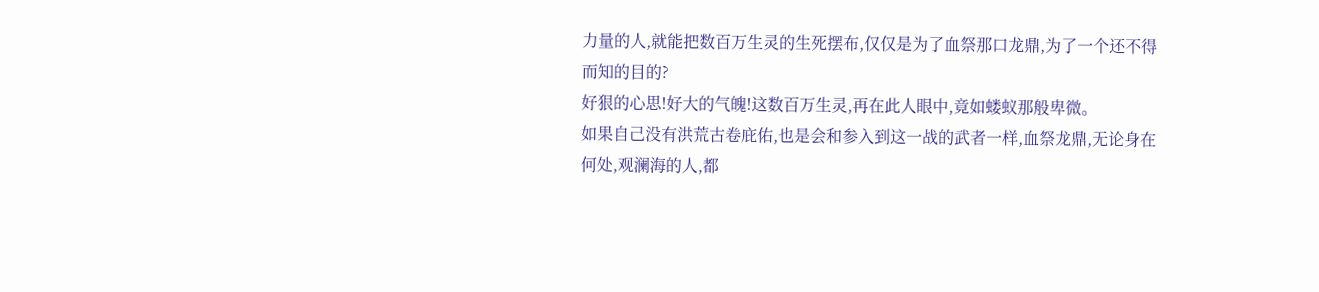力量的人,就能把数百万生灵的生死摆布,仅仅是为了血祭那口龙鼎,为了一个还不得而知的目的?
好狠的心思!好大的气魄!这数百万生灵,再在此人眼中,竟如蝼蚁那般卑微。
如果自己没有洪荒古卷庇佑,也是会和参入到这一战的武者一样,血祭龙鼎,无论身在何处,观澜海的人,都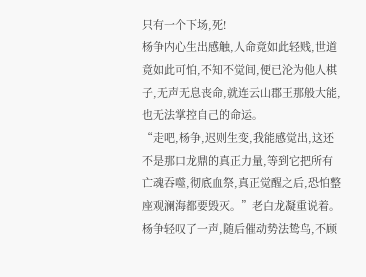只有一个下场,死!
杨争内心生出感触,人命竟如此轻贱,世道竟如此可怕,不知不觉间,便已沦为他人棋子,无声无息丧命,就连云山郡王那般大能,也无法掌控自己的命运。
“走吧,杨争,迟则生变,我能感觉出,这还不是那口龙鼎的真正力量,等到它把所有亡魂吞噬,彻底血祭,真正觉醒之后,恐怕整座观澜海都要毁灭。”老白龙凝重说着。
杨争轻叹了一声,随后催动势法鸷鸟,不顾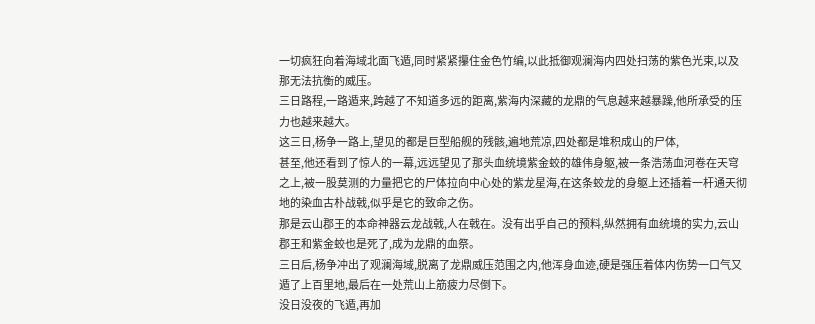一切疯狂向着海域北面飞遁,同时紧紧攥住金色竹编,以此抵御观澜海内四处扫荡的紫色光束,以及那无法抗衡的威压。
三日路程,一路遁来,跨越了不知道多远的距离,紫海内深藏的龙鼎的气息越来越暴躁,他所承受的压力也越来越大。
这三日,杨争一路上,望见的都是巨型船舰的残骸,遍地荒凉,四处都是堆积成山的尸体,
甚至,他还看到了惊人的一幕,远远望见了那头血统境紫金蛟的雄伟身躯,被一条浩荡血河卷在天穹之上,被一股莫测的力量把它的尸体拉向中心处的紫龙星海,在这条蛟龙的身躯上还插着一杆通天彻地的染血古朴战戟,似乎是它的致命之伤。
那是云山郡王的本命神器云龙战戟,人在戟在。没有出乎自己的预料,纵然拥有血统境的实力,云山郡王和紫金蛟也是死了,成为龙鼎的血祭。
三日后,杨争冲出了观澜海域,脱离了龙鼎威压范围之内,他浑身血迹,硬是强压着体内伤势一口气又遁了上百里地,最后在一处荒山上筋疲力尽倒下。
没日没夜的飞遁,再加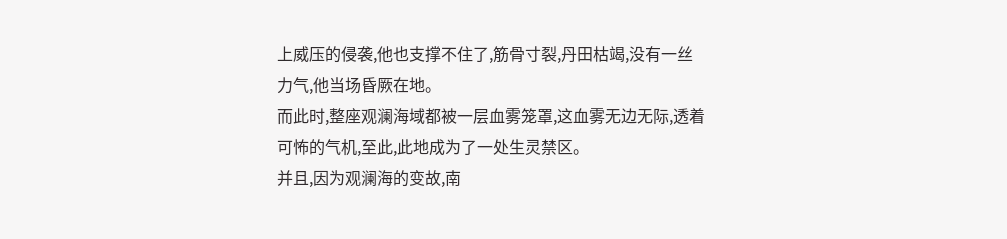上威压的侵袭,他也支撑不住了,筋骨寸裂,丹田枯竭,没有一丝力气,他当场昏厥在地。
而此时,整座观澜海域都被一层血雾笼罩,这血雾无边无际,透着可怖的气机,至此,此地成为了一处生灵禁区。
并且,因为观澜海的变故,南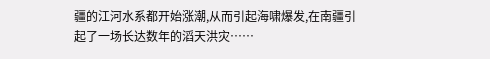疆的江河水系都开始涨潮,从而引起海啸爆发,在南疆引起了一场长达数年的滔天洪灾……